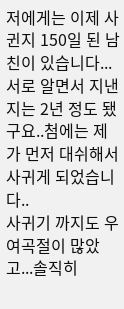저에게는 이제 사귄지 150일 된 남친이 있습니다...
서로 알면서 지낸지는 2년 정도 됐구요..첨에는 제가 먼저 대쉬해서 사귀게 되었습니다..
사귀기 까지도 우여곡절이 많았고...솔직히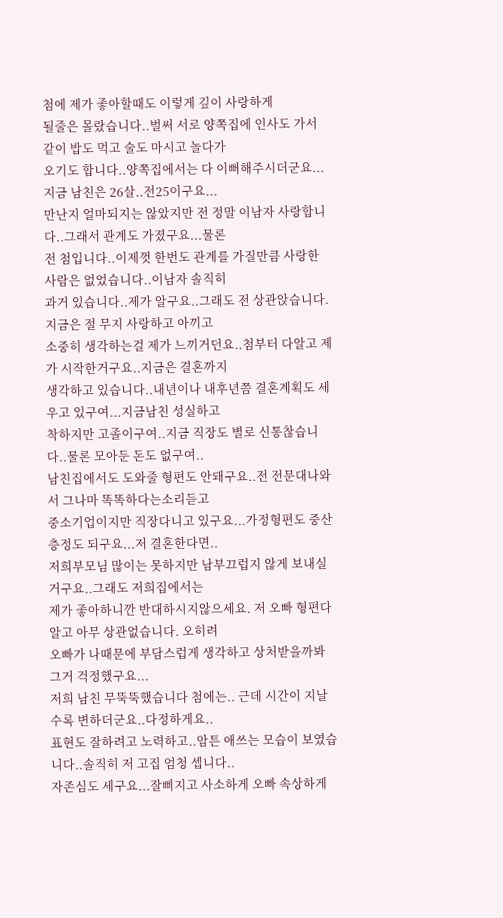첨에 제가 좋아할때도 이렇게 깊이 사랑하게
될줄은 몰랐습니다..벌써 서로 양쪽집에 인사도 가서 같이 밥도 먹고 술도 마시고 놀다가
오기도 합니다..양쪽집에서는 다 이뻐해주시더군요...지금 남친은 26살..전25이구요...
만난지 얼마되지는 않았지만 전 정말 이남자 사랑합니다..그래서 관계도 가졌구요...물론
전 첨입니다..이제껏 한번도 관계를 가질만큼 사랑한 사람은 없었습니다..이남자 솔직히
과거 있습니다..제가 알구요..그래도 전 상관앉습니다. 지금은 절 무지 사랑하고 아끼고
소중히 생각하는걸 제가 느끼거던요..첨부터 다알고 제가 시작한거구요..지금은 결혼까지
생각하고 있습니다..내년이나 내후년쯤 결혼계획도 세우고 있구여...지금남친 성실하고
착하지만 고졸이구여..지금 직장도 별로 신통찮습니다..물론 모아둔 돈도 없구여..
남친집에서도 도와줄 형편도 안돼구요..전 전문대나와서 그나마 똑똑하다는소리듣고
중소기업이지만 직장다니고 있구요...가정형편도 중산층정도 되구요...저 결혼한다면..
저희부모님 많이는 못하지만 남부끄럽지 않게 보내실거구요..그래도 저희집에서는
제가 좋아하니깐 반대하시지않으세요. 저 오빠 형편다알고 아무 상관없습니다. 오히려
오빠가 나때문에 부담스럽게 생각하고 상처받을까봐 그거 걱정했구요...
저희 남친 무뚝뚝했습니다 첨에는.. 근데 시간이 지날수록 변하더군요..다정하게요..
표현도 잘하려고 노력하고..암튼 애쓰는 모습이 보였습니다..솔직히 저 고집 엄청 셉니다..
자존심도 세구요...잘삐지고 사소하게 오빠 속상하게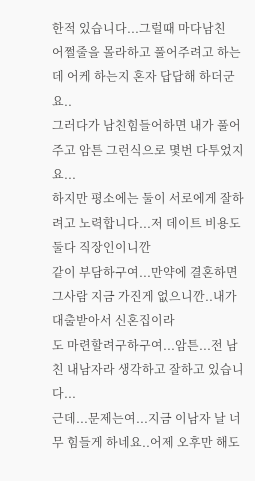한적 있습니다...그럴때 마다남친
어쩔줄을 몰라하고 풀어주려고 하는데 어케 하는지 혼자 답답해 하더군요..
그러다가 남친힘들어하면 내가 풀어주고 암튼 그런식으로 몇번 다투었지요...
하지만 평소에는 둘이 서로에게 잘하려고 노력합니다...저 데이트 비용도 둘다 직장인이니깐
같이 부담하구여...만약에 결혼하면 그사람 지금 가진게 없으니깐..내가 대출받아서 신혼집이라
도 마련할려구하구여...암튼...전 남친 내남자라 생각하고 잘하고 있습니다...
근데...문제는여...지금 이남자 날 너무 힘들게 하네요..어제 오후만 해도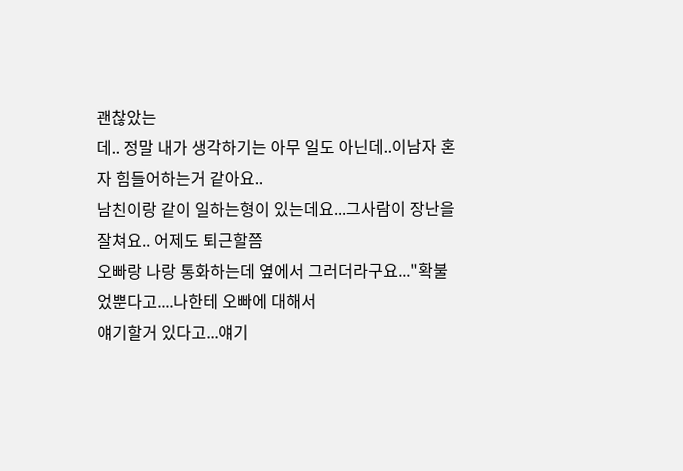괜찮았는
데.. 정말 내가 생각하기는 아무 일도 아닌데..이남자 혼자 힘들어하는거 같아요..
남친이랑 같이 일하는형이 있는데요...그사람이 장난을 잘쳐요.. 어제도 퇴근할쯤
오빠랑 나랑 통화하는데 옆에서 그러더라구요..."확불었뿐다고....나한테 오빠에 대해서
얘기할거 있다고...얘기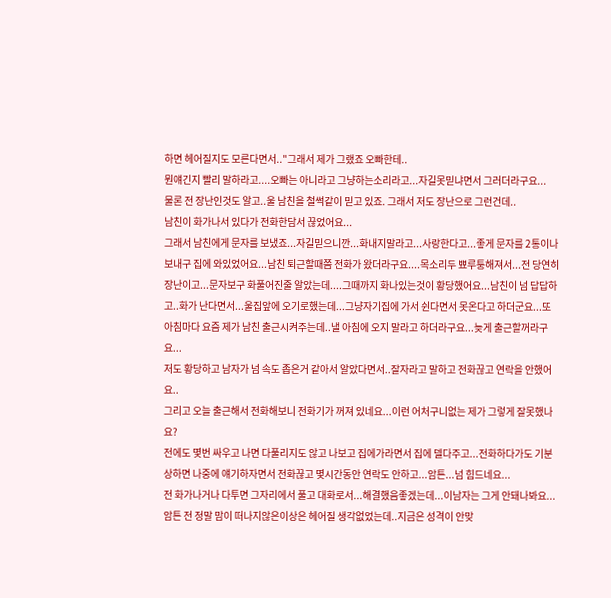하면 헤어질지도 모른다면서.."그래서 제가 그랬죠 오빠한테..
뭔얘긴지 빨리 말하라고....오빠는 아니라고 그냥하는소리라고...자길못믿냐면서 그러더라구요...
물론 전 장난인것도 알고..울 남친을 철썩같이 믿고 있죠. 그래서 저도 장난으로 그런건데..
남친이 화가나서 있다가 전화한담서 끊었어요...
그래서 남친에게 문자를 보냈죠...자길믿으니깐...화내지말라고...사랑한다고...좋게 문자를 2통이나 보내구 집에 와있었어요...남친 퇴근할때쯤 전화가 왔더라구요....목소리두 뾰루퉁해져서...전 당연히 장난이고...문자보구 화풀어진줄 알았는데....그때까지 화나있는것이 황당했어요...남친이 넘 답답하고..화가 난다면서...울집앞에 오기로했는데...그냥자기집에 가서 쉰다면서 못온다고 하더군요...또 아침마다 요즘 제가 남친 출근시켜주는데..낼 아침에 오지 말라고 하더라구요...늦게 출근할꺼라구요...
저도 황당하고 남자가 넘 속도 좁은거 같아서 알았다면서..잘자라고 말하고 전화끊고 연락을 안했어요..
그리고 오늘 출근해서 전화해보니 전화기가 꺼져 있네요...이런 어처구니없는 제가 그렇게 잘못했나요?
전에도 몇번 싸우고 나면 다풀리지도 않고 나보고 집에가라면서 집에 델다주고...전화하다가도 기분상하면 나중에 얘기하자면서 전화끊고 몇시간동안 연락도 안하고...암튼...넘 힘드네요...
전 화가나거나 다투면 그자리에서 풀고 대화로서...해결했음좋겠는데...이남자는 그게 안돼나봐요...
암튼 전 정말 맘이 떠나지않은이상은 헤어질 생각없었는데..지금은 성격이 안맞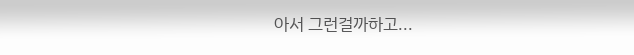아서 그런걸까하고...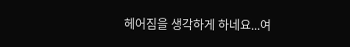헤어짐을 생각하게 하네요...여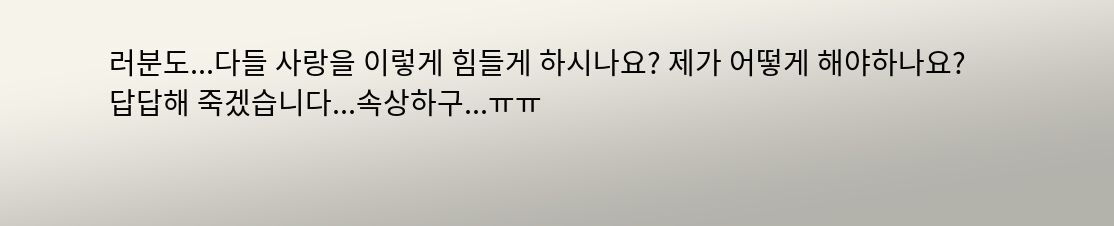러분도...다들 사랑을 이렇게 힘들게 하시나요? 제가 어떻게 해야하나요?
답답해 죽겠습니다...속상하구...ㅠㅠ